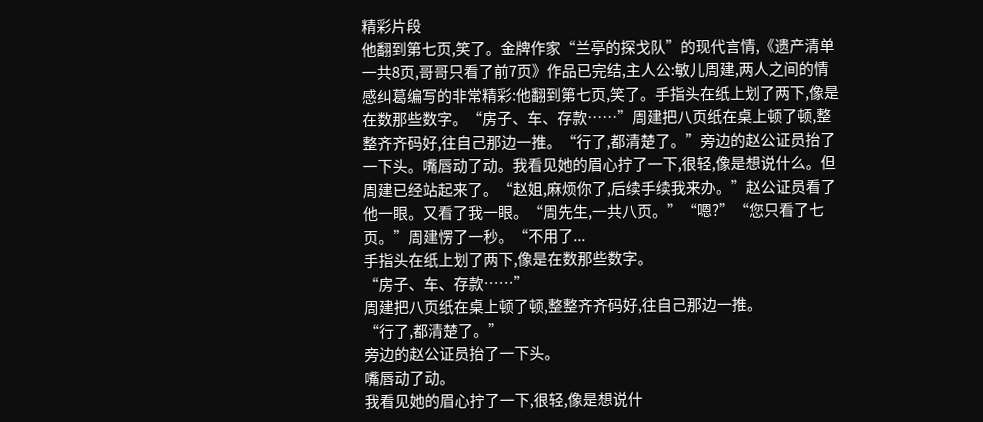精彩片段
他翻到第七页,笑了。金牌作家“兰亭的探戈队”的现代言情,《遗产清单一共8页,哥哥只看了前7页》作品已完结,主人公:敏儿周建,两人之间的情感纠葛编写的非常精彩:他翻到第七页,笑了。手指头在纸上划了两下,像是在数那些数字。“房子、车、存款……”周建把八页纸在桌上顿了顿,整整齐齐码好,往自己那边一推。“行了,都清楚了。”旁边的赵公证员抬了一下头。嘴唇动了动。我看见她的眉心拧了一下,很轻,像是想说什么。但周建已经站起来了。“赵姐,麻烦你了,后续手续我来办。”赵公证员看了他一眼。又看了我一眼。“周先生,一共八页。”“嗯?”“您只看了七页。”周建愣了一秒。“不用了...
手指头在纸上划了两下,像是在数那些数字。
“房子、车、存款……”
周建把八页纸在桌上顿了顿,整整齐齐码好,往自己那边一推。
“行了,都清楚了。”
旁边的赵公证员抬了一下头。
嘴唇动了动。
我看见她的眉心拧了一下,很轻,像是想说什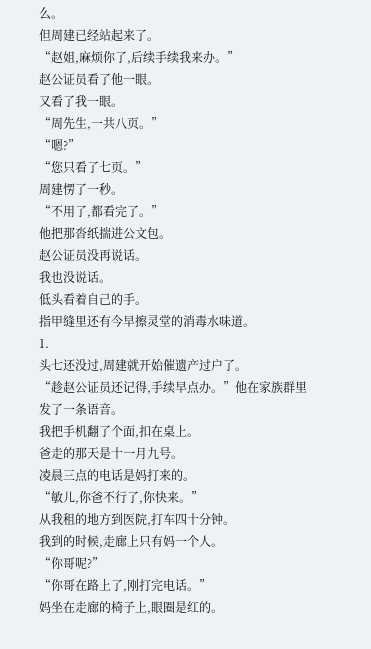么。
但周建已经站起来了。
“赵姐,麻烦你了,后续手续我来办。”
赵公证员看了他一眼。
又看了我一眼。
“周先生,一共八页。”
“嗯?”
“您只看了七页。”
周建愣了一秒。
“不用了,都看完了。”
他把那沓纸揣进公文包。
赵公证员没再说话。
我也没说话。
低头看着自己的手。
指甲缝里还有今早擦灵堂的消毒水味道。
1.
头七还没过,周建就开始催遗产过户了。
“趁赵公证员还记得,手续早点办。”他在家族群里发了一条语音。
我把手机翻了个面,扣在桌上。
爸走的那天是十一月九号。
凌晨三点的电话是妈打来的。
“敏儿,你爸不行了,你快来。”
从我租的地方到医院,打车四十分钟。
我到的时候,走廊上只有妈一个人。
“你哥呢?”
“你哥在路上了,刚打完电话。”
妈坐在走廊的椅子上,眼圈是红的。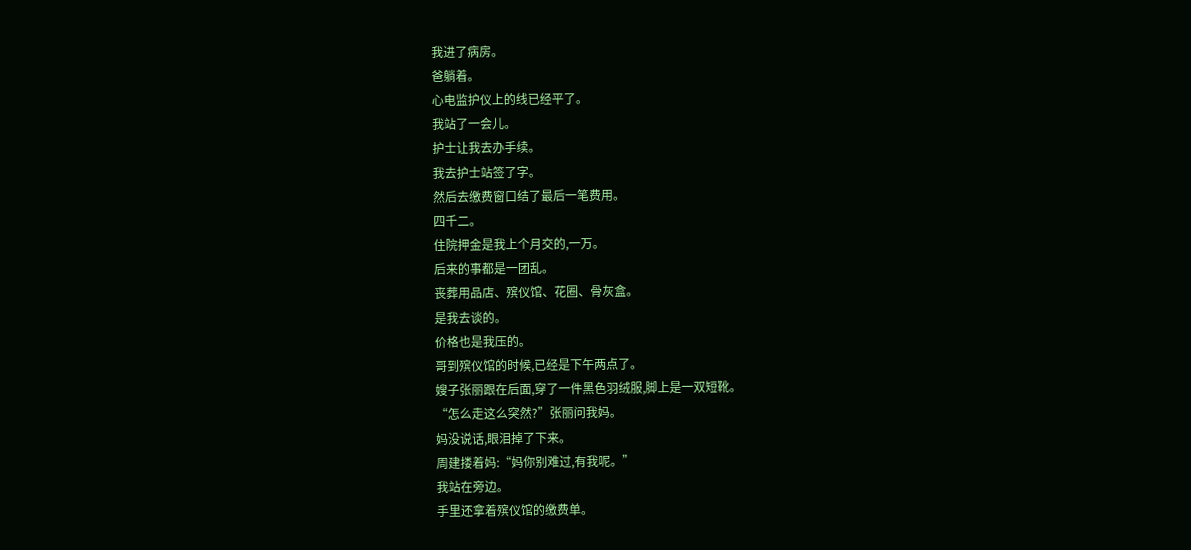我进了病房。
爸躺着。
心电监护仪上的线已经平了。
我站了一会儿。
护士让我去办手续。
我去护士站签了字。
然后去缴费窗口结了最后一笔费用。
四千二。
住院押金是我上个月交的,一万。
后来的事都是一团乱。
丧葬用品店、殡仪馆、花圈、骨灰盒。
是我去谈的。
价格也是我压的。
哥到殡仪馆的时候,已经是下午两点了。
嫂子张丽跟在后面,穿了一件黑色羽绒服,脚上是一双短靴。
“怎么走这么突然?”张丽问我妈。
妈没说话,眼泪掉了下来。
周建搂着妈:“妈你别难过,有我呢。”
我站在旁边。
手里还拿着殡仪馆的缴费单。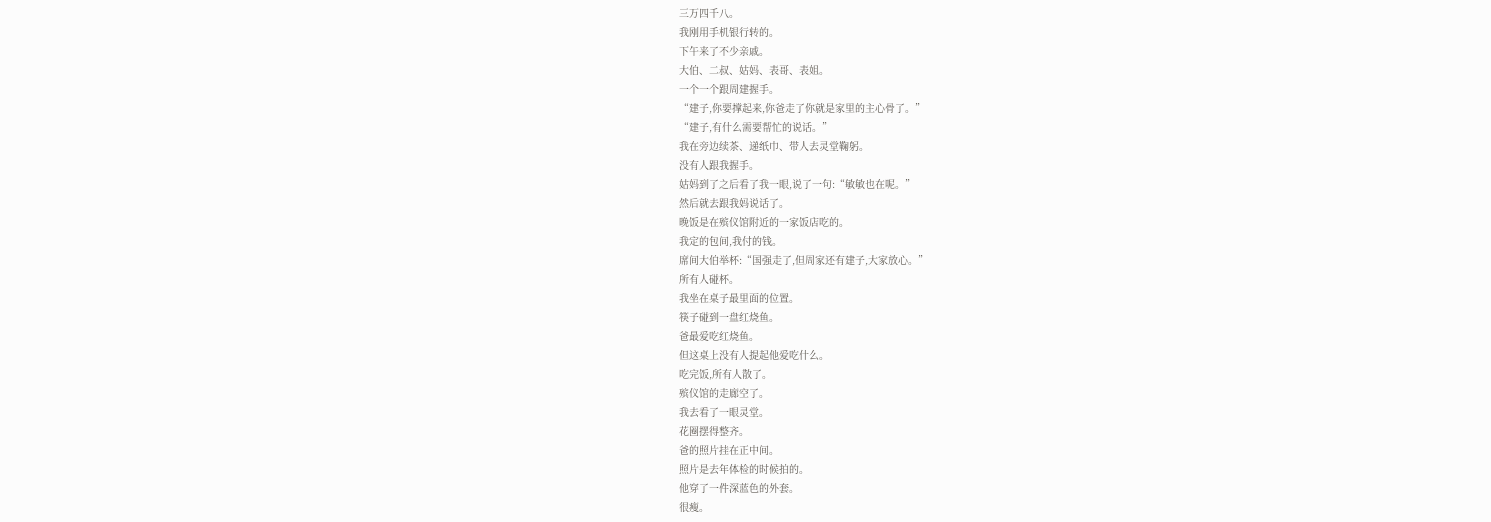三万四千八。
我刚用手机银行转的。
下午来了不少亲戚。
大伯、二叔、姑妈、表哥、表姐。
一个一个跟周建握手。
“建子,你要撑起来,你爸走了你就是家里的主心骨了。”
“建子,有什么需要帮忙的说话。”
我在旁边续茶、递纸巾、带人去灵堂鞠躬。
没有人跟我握手。
姑妈到了之后看了我一眼,说了一句:“敏敏也在呢。”
然后就去跟我妈说话了。
晚饭是在殡仪馆附近的一家饭店吃的。
我定的包间,我付的钱。
席间大伯举杯:“国强走了,但周家还有建子,大家放心。”
所有人碰杯。
我坐在桌子最里面的位置。
筷子碰到一盘红烧鱼。
爸最爱吃红烧鱼。
但这桌上没有人提起他爱吃什么。
吃完饭,所有人散了。
殡仪馆的走廊空了。
我去看了一眼灵堂。
花圈摆得整齐。
爸的照片挂在正中间。
照片是去年体检的时候拍的。
他穿了一件深蓝色的外套。
很瘦。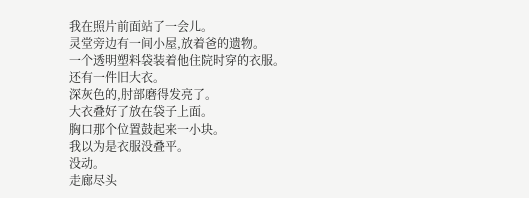我在照片前面站了一会儿。
灵堂旁边有一间小屋,放着爸的遗物。
一个透明塑料袋装着他住院时穿的衣服。
还有一件旧大衣。
深灰色的,肘部磨得发亮了。
大衣叠好了放在袋子上面。
胸口那个位置鼓起来一小块。
我以为是衣服没叠平。
没动。
走廊尽头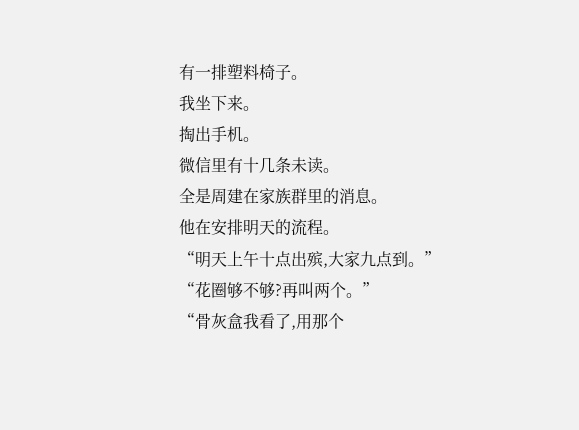有一排塑料椅子。
我坐下来。
掏出手机。
微信里有十几条未读。
全是周建在家族群里的消息。
他在安排明天的流程。
“明天上午十点出殡,大家九点到。”
“花圈够不够?再叫两个。”
“骨灰盒我看了,用那个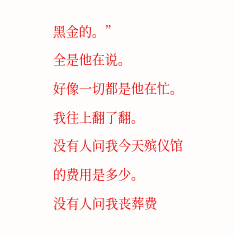黑金的。”
全是他在说。
好像一切都是他在忙。
我往上翻了翻。
没有人问我今天殡仪馆的费用是多少。
没有人问我丧葬费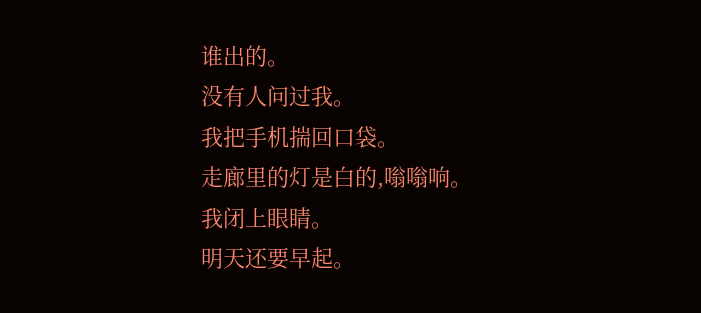谁出的。
没有人问过我。
我把手机揣回口袋。
走廊里的灯是白的,嗡嗡响。
我闭上眼睛。
明天还要早起。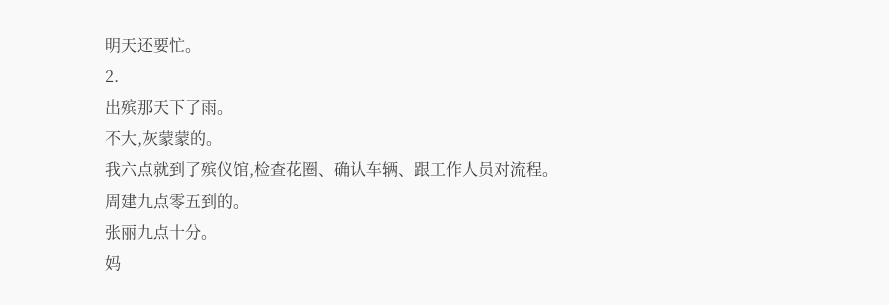明天还要忙。
2.
出殡那天下了雨。
不大,灰蒙蒙的。
我六点就到了殡仪馆,检查花圈、确认车辆、跟工作人员对流程。
周建九点零五到的。
张丽九点十分。
妈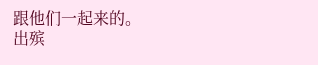跟他们一起来的。
出殡